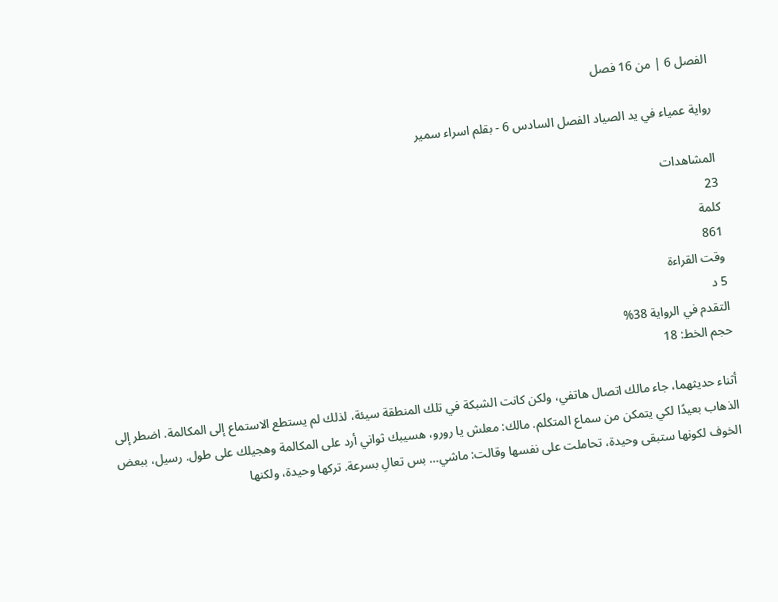الفصل 6 | من 16 فصل

رواية عمياء في يد الصياد الفصل السادس 6 - بقلم اسراء سمير

المشاهدات
23
كلمة
861
وقت القراءة
5 د
التقدم في الرواية 38%
حجم الخط: 18

أثناء حديثهما، جاء مالك اتصال هاتفي، ولكن كانت الشبكة في تلك المنطقة سيئة، لذلك لم يستطع الاستماع إلى المكالمة. اضطر إلى الذهاب بعيدًا لكي يتمكن من سماع المتكلم. مالك: معلش يا رورو، هسيبك ثواني أرد على المكالمة وهجيلك على طول. رسيل، ببعض الخوف لكونها ستبقى وحيدة، تحاملت على نفسها وقالت: ماشي… بس تعالِ بسرعة. تركها وحيدة، ولكنها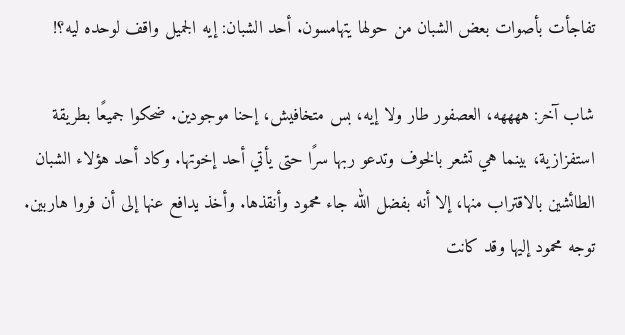تفاجأت بأصوات بعض الشبان من حولها يتهامسون. أحد الشبان: إيه الجميل واقف لوحده ليه؟!

شاب آخر: ههههه، العصفور طار ولا إيه، بس متخافيش، إحنا موجودين. ضحكوا جميعًا بطريقة استفزازية، بينما هي تشعر بالخوف وتدعو ربها سرًا حتى يأتي أحد إخوتها. وكاد أحد هؤلاء الشبان الطائشين بالاقتراب منها، إلا أنه بفضل الله جاء محمود وأنقذها. وأخذ يدافع عنها إلى أن فروا هاربين. توجه محمود إليها وقد كانت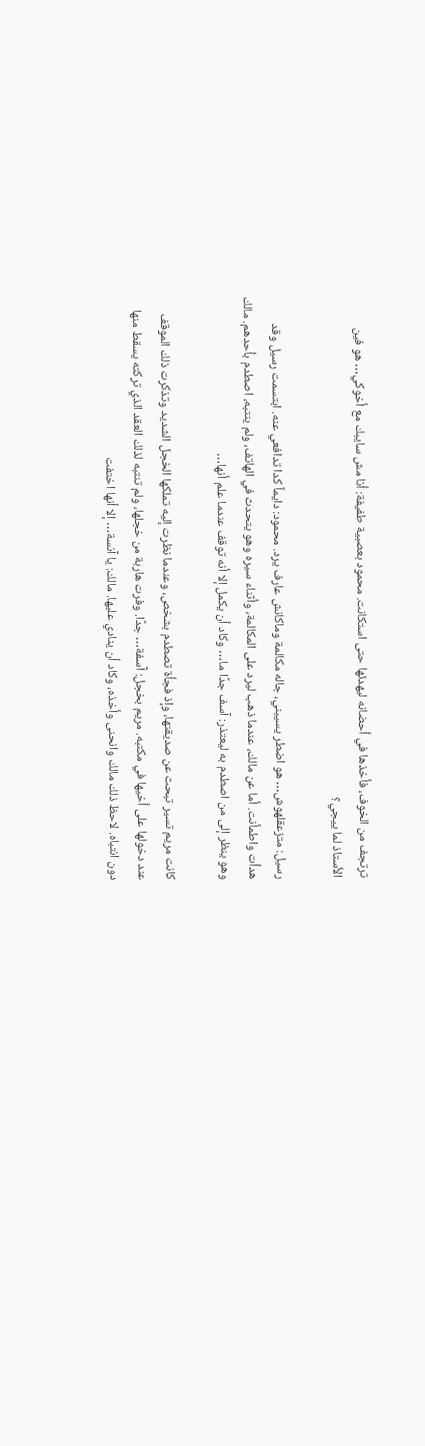ترتجف من الخوف، فأخذها في أحضانه ليهدئها حتى استكانت. محمود بعصبية طفيفة: أنا مش سايبك مع أخوكي… هو فين الأستاذ لما ييجي؟

رسيل: متزعقلهوش… هو اضطر يسيبني، جاله مكالمة وماكانش عارف يرد. محمود: دايماً كدا تدافعي عنه. ابتسمت رسيل وقد هدأت واطمأنت. أما عن مالك، عندما ذهب ليرد على المكالمة، وأثناء سيره وهو يتحدث في الهاتف، ولم ينتبه، اصطدم بأحدهم. مالك وهو ينظر إلى من اصطدم به ليعتذر: آسف جدًا ما… وكاد أن يكمل إلا أنه توقف عندما علم أنها…

كانت مريم تسير تبحث عن صديقتها، وإذ فجأة تصطدم بشخص، وعندما نظرت إليه تملكها الخجل الشديد وتذكرت ذلك الموقف عند دخولها على أخيها في مكتبه. مريم بخجل: آسفة… جدًا. وفرت هاربة من خجلها، ولم تنتبه لذلك العقد الذي تركته يسقط منها دون انتباه. لاحظ ذلك مالك وانحنى وأخذه، وكاد أن ينادي عليها. مالك: يا آنسة… إلا أنها اختفت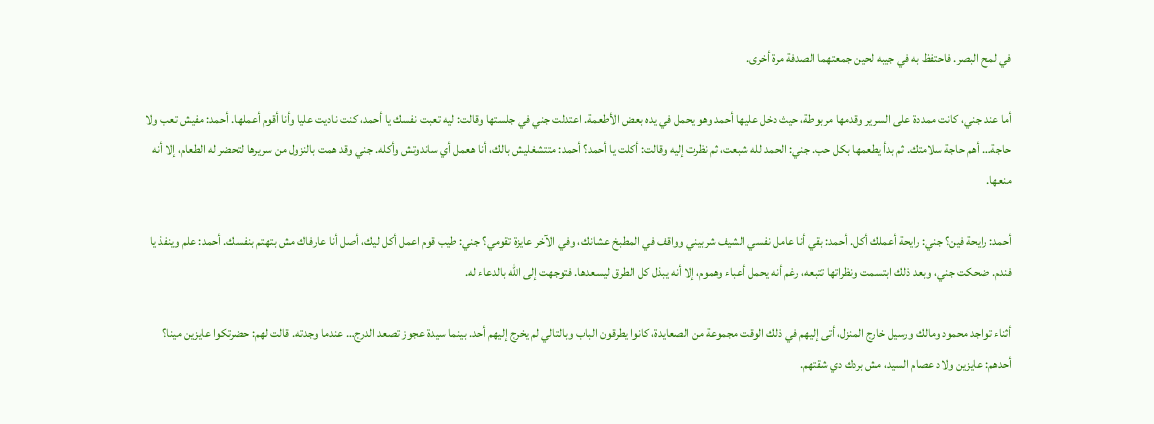في لمح البصر. فاحتفظ به في جيبه لحين جمعتهما الصدفة مرة أخرى.

أما عند جني، كانت ممددة على السرير وقدمها مربوطة، حيث دخل عليها أحمد وهو يحمل في يده بعض الأطعمة. اعتدلت جني في جلستها وقالت: ليه تعبت نفسك يا أحمد، كنت ناديت عليا وأنا أقوم أعملها. أحمد: مفيش تعب ولا حاجة… أهم حاجة سلامتك. ثم بدأ يطعمها بكل حب. جني: الحمد لله شبعت، ثم نظرت إليه وقالت: أكلت يا أحمد؟ أحمد: متتشغليش بالك، أنا هعمل أي ساندوتش وأكله. جني وقد همت بالنزول من سريرها لتحضر له الطعام، إلا أنه منعها.

أحمد: رايحة فين؟ جني: رايحة أعملك أكل. أحمد: بقي أنا عامل نفسي الشيف شربيني وواقف في المطبخ عشانك، وفي الآخر عايزة تقومي؟ جني: طيب قوم اعمل أكل ليك، أصل أنا عارفاك مش بتهتم بنفسك. أحمد: علم وينفذ يا فندم. ضحكت جني، وبعد ذلك ابتسمت ونظراتها تتبعه، رغم أنه يحمل أعباء وهموم، إلا أنه يبذل كل الطرق ليسعدها. فتوجهت إلى الله بالدعاء له.

أثناء تواجد محمود ومالك ورسيل خارج المنزل، أتى إليهم في ذلك الوقت مجموعة من الصعايدة، كانوا يطرقون الباب وبالتالي لم يخرج إليهم أحد. بينما سيدة عجوز تصعد الدرج… عندما وجدته. قالت لهم: حضرتكوا عايزين مينا؟ أحدهم: عايزين ولاد عصام السيد، مش بردك دي شقتهم.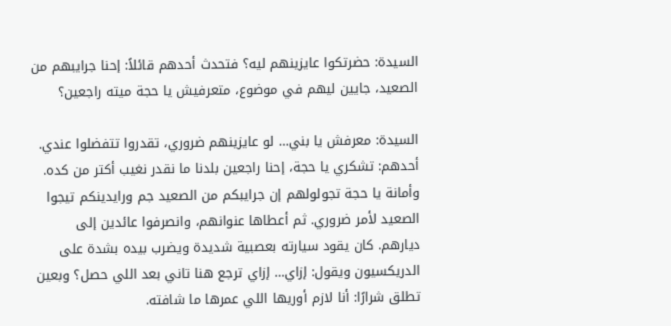السيدة: حضرتكوا عايزينهم ليه؟ فتحدث أحدهم قائلاً: إحنا جرايبهم من الصعيد، جايين ليهم في موضوع، متعرفيش يا حجة ميته راجعين؟

السيدة: معرفش يا بني… لو عايزينهم ضروري، تقدروا تتفضلوا عندي. أحدهم: تشكري يا حجة، إحنا راجعين بلدنا ما نقدر نغيب أكتر من كده. وأمانة يا حجة تجولولهم إن جرايبكم من الصعيد جم ورايدينكم تيجوا الصعيد لأمر ضروري. ثم أعطاها عنوانهم، وانصرفوا عائدين إلى ديارهم. كان يقود سيارته بعصبية شديدة ويضرب بيده بشدة على الدريكسيون ويقول: إزاي… إزاي ترجع هنا تاني بعد اللي حصل؟ وبعين تطلق شرارًا: أنا لازم أوريها اللي عمرها ما شافته.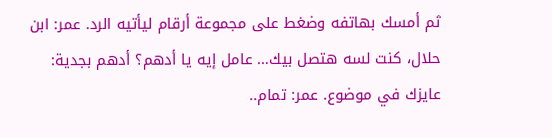ثم أمسك بهاتفه وضغط على مجموعة أرقام ليأتيه الرد. عمر: ابن حلال، كنت لسه هتصل بيك… عامل إيه يا أدهم؟ أدهم بجدية: عايزك في موضوع. عمر: تمام..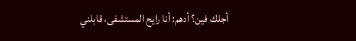أجلك فين؟ أدهم: أنا رايح المستشفى، قابلني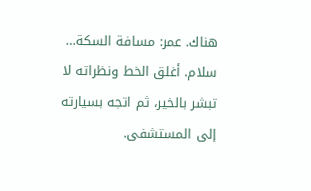هناك. عمر: مسافة السكة… سلام. أغلق الخط ونظراته لا تبشر بالخير، ثم اتجه بسيارته إلى المستشفى.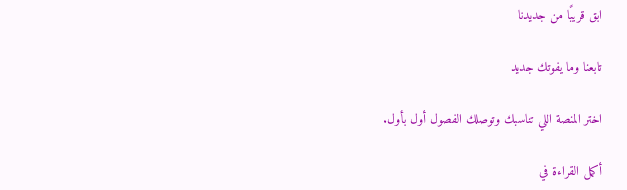ابق قريبًا من جديدنا

تابعنا وما يفوتك جديد

اختر المنصة اللي تناسبك وتوصلك الفصول أول بأول.

أكمل القراءة في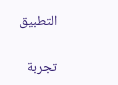التطبيق

تجربة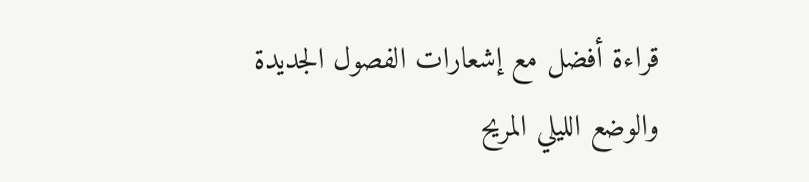قراءة أفضل مع إشعارات الفصول الجديدة والوضع الليلي المريح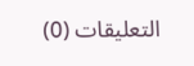التعليقات (0)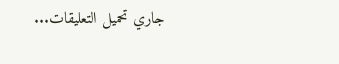جاري تحميل التعليقات...